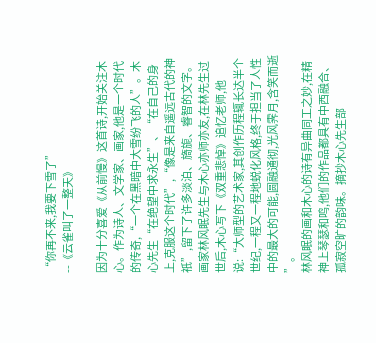“你再不来,我要下雪了”
--《云雀叫了一整天》

因为十分喜爱《从前慢》这首诗,开始关注木心。作为诗人、文学家、画家,他是一个时代的传奇,“一个在黑暗中大雪纷飞的人”。木心先生“在绝望中求永生”、“在自己的身上,克服这个时代”,“像是来自遥远古代的神祇”,留下了许多淡泊、旖旎、睿智的文字。
画家林风眠先生与木心亦师亦友,在林先生过世后,木心写下《双重悲悼》追忆老师,他说:“大师型的艺术家,其创作历程辄长达半个世纪,一程又一程地蜕化风格,终于担当了人性中的最大的可能,圆融通彻,光风霁月,含笑而逝 ”。
林风眠的画和木心的诗有异曲同工之妙,在精神上琴瑟和鸣,他们的作品都具有中西融合、孤寂空旷的韵味。摘抄木心先生部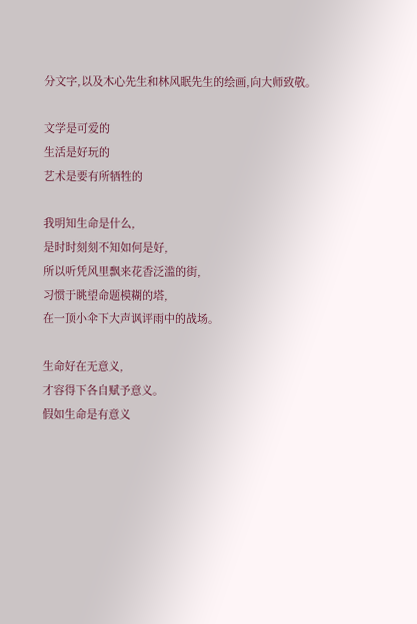分文字,以及木心先生和林风眠先生的绘画,向大师致敬。

文学是可爱的
生活是好玩的
艺术是要有所牺牲的

我明知生命是什么,
是时时刻刻不知如何是好,
所以听凭风里飘来花香泛滥的街,
习惯于眺望命题模糊的塔,
在一顶小伞下大声讽评雨中的战场。

生命好在无意义,
才容得下各自赋予意义。
假如生命是有意义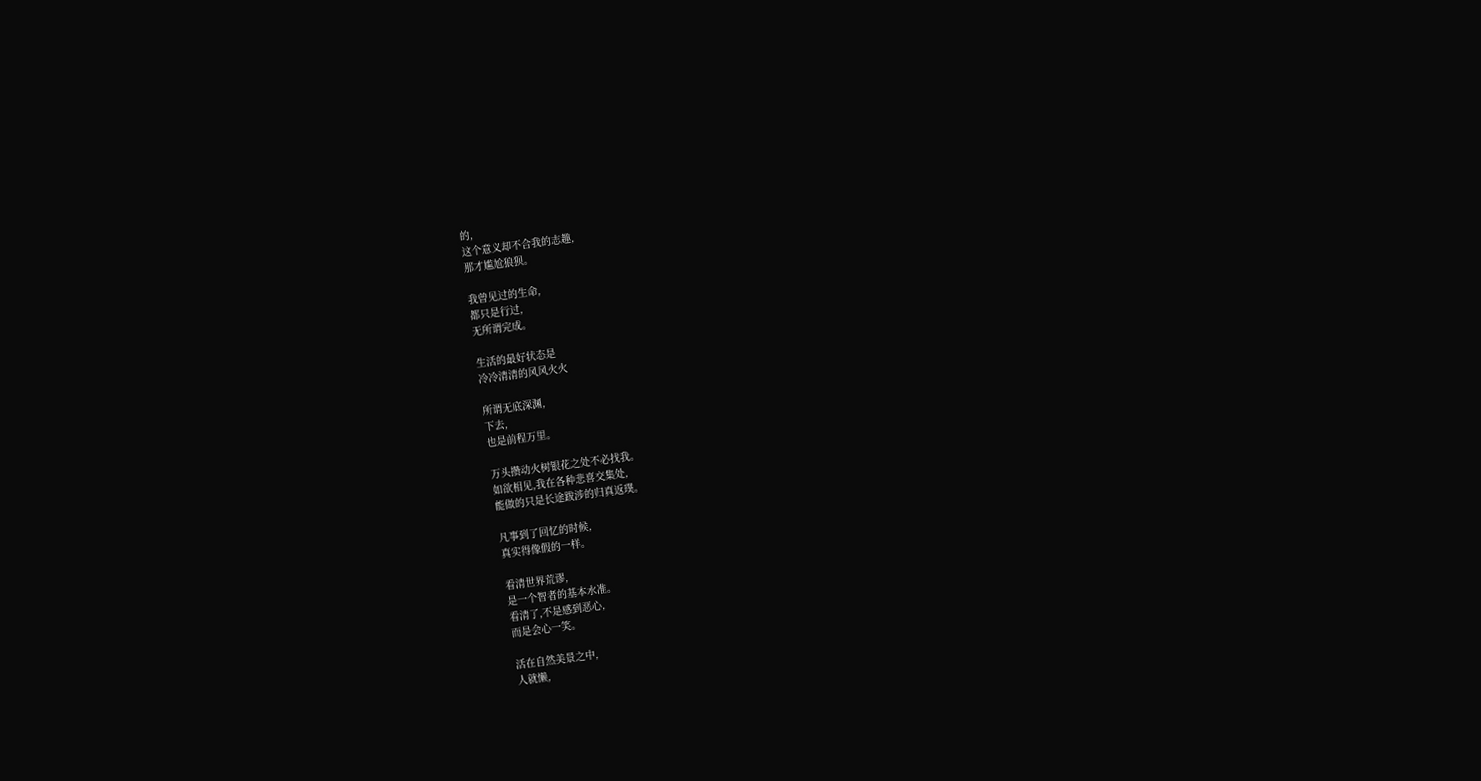的,
这个意义却不合我的志趣,
那才尴尬狼狈。

我曾见过的生命,
都只是行过,
无所谓完成。

生活的最好状态是
冷冷清清的风风火火

所谓无底深渊,
下去,
也是前程万里。

万头攒动火树银花之处不必找我。
如欲相见,我在各种悲喜交集处,
能做的只是长途跋涉的归真返璞。

凡事到了回忆的时候,
真实得像假的一样。

看清世界荒谬,
是一个智者的基本水准。
看清了,不是感到恶心,
而是会心一笑。

活在自然美景之中,
人就懒,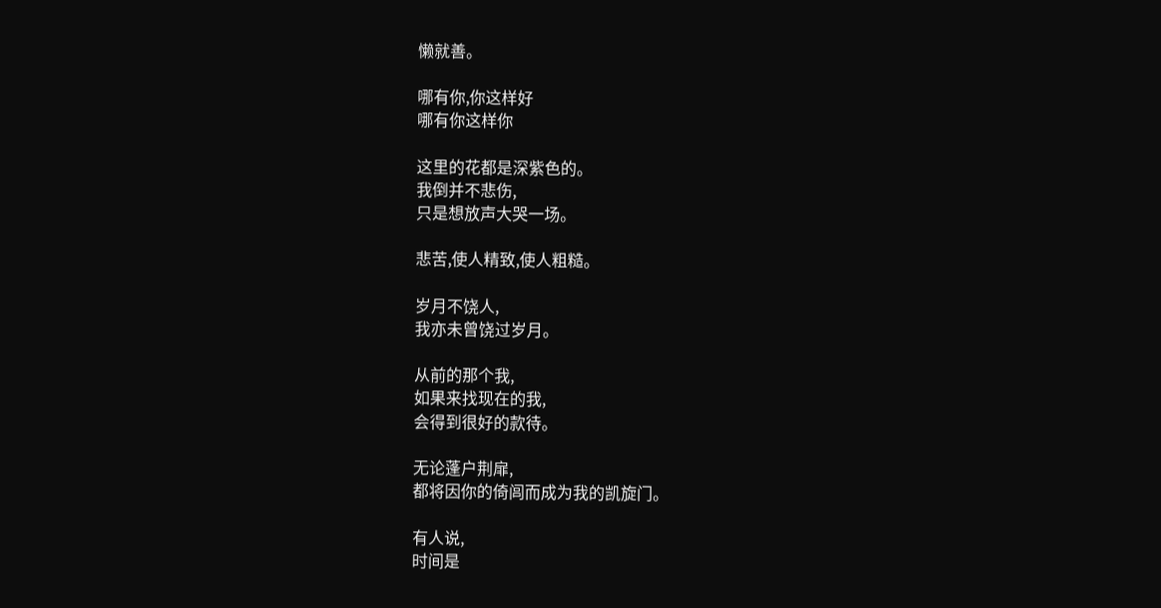懒就善。

哪有你,你这样好
哪有你这样你

这里的花都是深紫色的。
我倒并不悲伤,
只是想放声大哭一场。

悲苦,使人精致,使人粗糙。

岁月不饶人,
我亦未曾饶过岁月。

从前的那个我,
如果来找现在的我,
会得到很好的款待。

无论蓬户荆扉,
都将因你的倚闾而成为我的凯旋门。

有人说,
时间是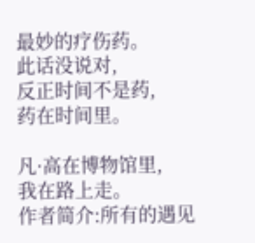最妙的疗伤药。
此话没说对,
反正时间不是药,
药在时间里。

凡·高在博物馆里,
我在路上走。
作者简介:所有的遇见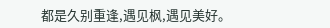都是久别重逢,遇见枫,遇见美好。